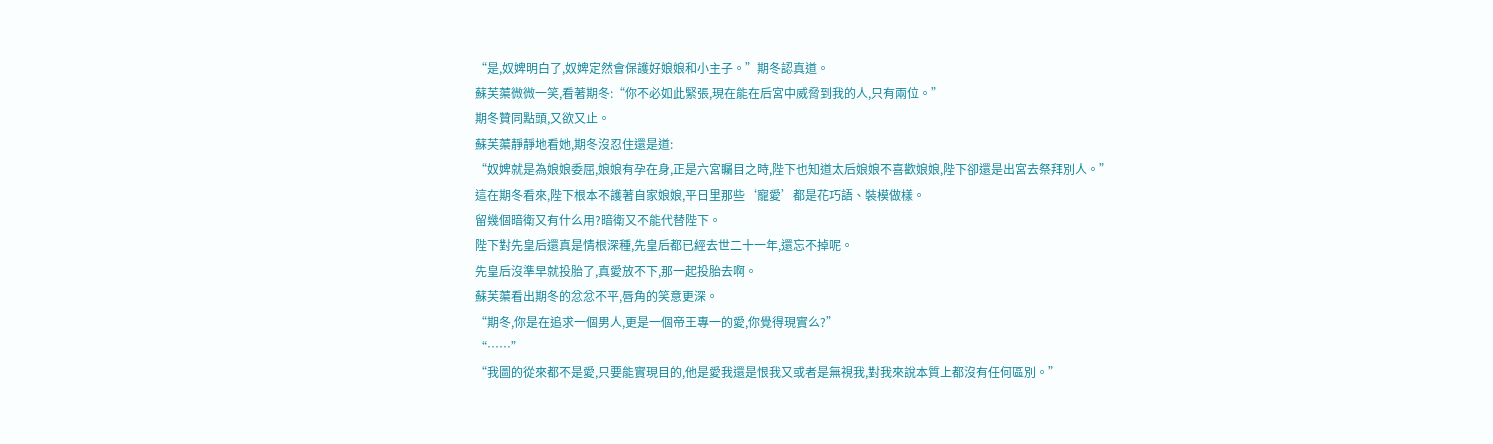“是,奴婢明白了,奴婢定然會保護好娘娘和小主子。”期冬認真道。
蘇芙蕖微微一笑,看著期冬:“你不必如此緊張,現在能在后宮中威脅到我的人,只有兩位。”
期冬贊同點頭,又欲又止。
蘇芙蕖靜靜地看她,期冬沒忍住還是道:
“奴婢就是為娘娘委屈,娘娘有孕在身,正是六宮矚目之時,陛下也知道太后娘娘不喜歡娘娘,陛下卻還是出宮去祭拜別人。”
這在期冬看來,陛下根本不護著自家娘娘,平日里那些‘寵愛’都是花巧語、裝模做樣。
留幾個暗衛又有什么用?暗衛又不能代替陛下。
陛下對先皇后還真是情根深種,先皇后都已經去世二十一年,還忘不掉呢。
先皇后沒準早就投胎了,真愛放不下,那一起投胎去啊。
蘇芙蕖看出期冬的忿忿不平,唇角的笑意更深。
“期冬,你是在追求一個男人,更是一個帝王專一的愛,你覺得現實么?”
“……”
“我圖的從來都不是愛,只要能實現目的,他是愛我還是恨我又或者是無視我,對我來說本質上都沒有任何區別。”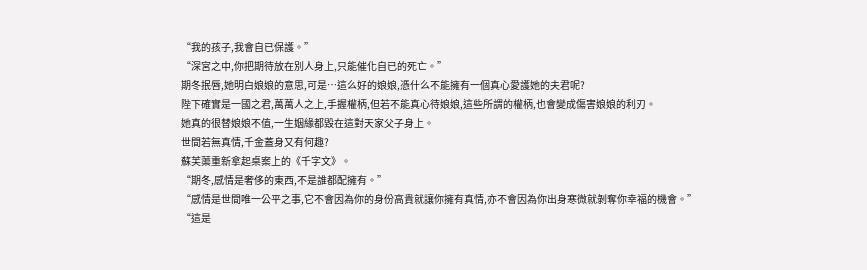“我的孩子,我會自已保護。”
“深宮之中,你把期待放在別人身上,只能催化自已的死亡。”
期冬抿唇,她明白娘娘的意思,可是…這么好的娘娘,憑什么不能擁有一個真心愛護她的夫君呢?
陛下確實是一國之君,萬萬人之上,手握權柄,但若不能真心待娘娘,這些所謂的權柄,也會變成傷害娘娘的利刃。
她真的很替娘娘不值,一生姻緣都毀在這對天家父子身上。
世間若無真情,千金蓋身又有何趣?
蘇芙蕖重新拿起桌案上的《千字文》。
“期冬,感情是奢侈的東西,不是誰都配擁有。”
“感情是世間唯一公平之事,它不會因為你的身份高貴就讓你擁有真情,亦不會因為你出身寒微就剝奪你幸福的機會。”
“這是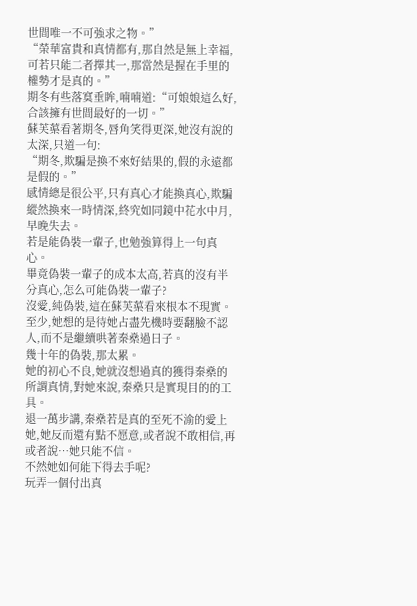世間唯一不可強求之物。”
“榮華富貴和真情都有,那自然是無上幸福,可若只能二者擇其一,那當然是握在手里的權勢才是真的。”
期冬有些落寞垂眸,喃喃道:“可娘娘這么好,合該擁有世間最好的一切。”
蘇芙蕖看著期冬,唇角笑得更深,她沒有說的太深,只道一句:
“期冬,欺騙是換不來好結果的,假的永遠都是假的。”
感情總是很公平,只有真心才能換真心,欺騙縱然換來一時情深,終究如同鏡中花水中月,早晚失去。
若是能偽裝一輩子,也勉強算得上一句真心。
畢竟偽裝一輩子的成本太高,若真的沒有半分真心,怎么可能偽裝一輩子?
沒愛,純偽裝,這在蘇芙蕖看來根本不現實。
至少,她想的是待她占盡先機時要翻臉不認人,而不是繼續哄著秦燊過日子。
幾十年的偽裝,那太累。
她的初心不良,她就沒想過真的獲得秦燊的所謂真情,對她來說,秦燊只是實現目的的工具。
退一萬步講,秦燊若是真的至死不渝的愛上她,她反而還有點不愿意,或者說不敢相信,再或者說…她只能不信。
不然她如何能下得去手呢?
玩弄一個付出真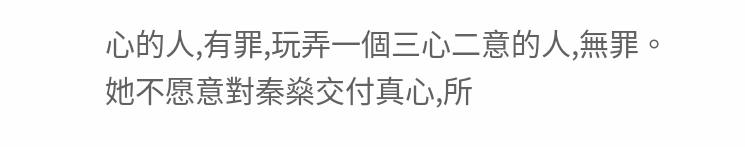心的人,有罪,玩弄一個三心二意的人,無罪。
她不愿意對秦燊交付真心,所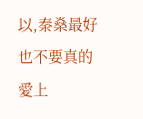以,秦燊最好也不要真的愛上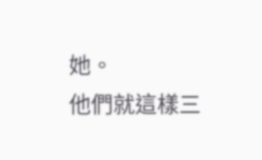她。
他們就這樣三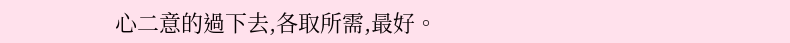心二意的過下去,各取所需,最好。